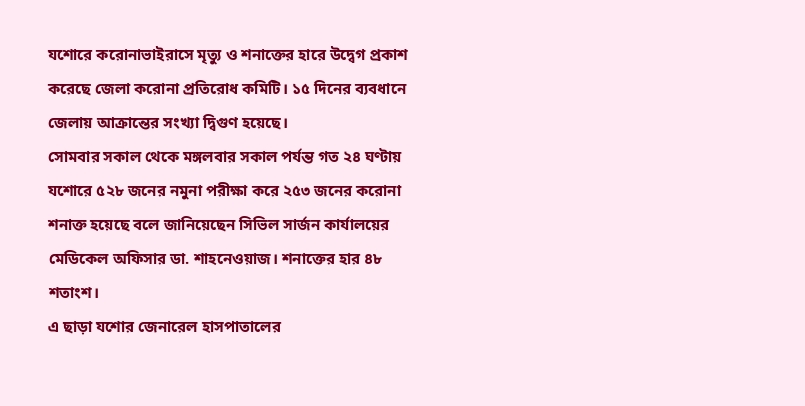যশোরে করোনাভাইরাসে মৃত্যু ও শনাক্তের হারে উদ্বেগ প্রকাশ করেছে জেলা করোনা প্রতিরোধ কমিটি। ১৫ দিনের ব্যবধানে জেলায় আক্রান্তের সংখ্যা দ্বিগুণ হয়েছে।
সোমবার সকাল থেকে মঙ্গলবার সকাল পর্যন্ত গত ২৪ ঘণ্টায় যশোরে ৫২৮ জনের নমুনা পরীক্ষা করে ২৫৩ জনের করোনা শনাক্ত হয়েছে বলে জানিয়েছেন সিভিল সার্জন কার্যালয়ের মেডিকেল অফিসার ডা. শাহনেওয়াজ। শনাক্তের হার ৪৮ শতাংশ।
এ ছাড়া যশোর জেনারেল হাসপাতালের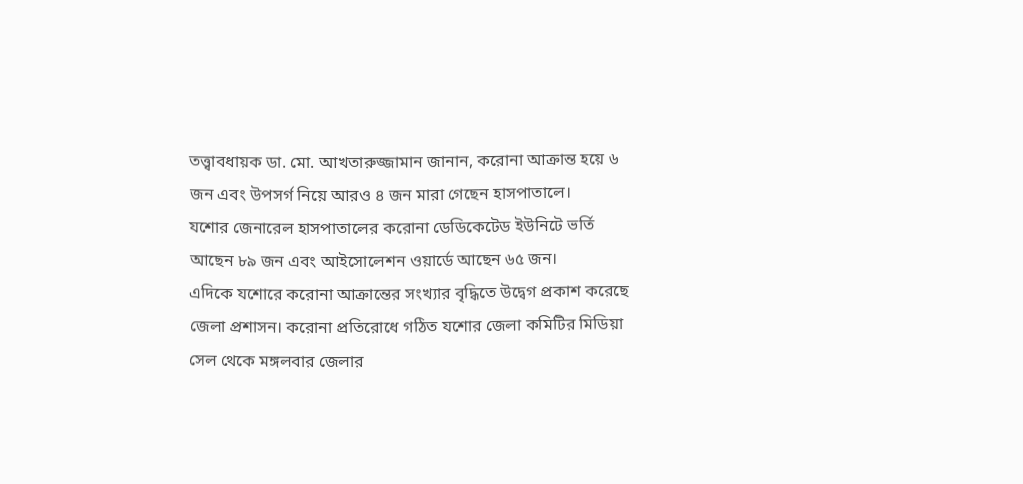তত্ত্বাবধায়ক ডা. মো. আখতারুজ্জামান জানান, করোনা আক্রান্ত হয়ে ৬ জন এবং উপসর্গ নিয়ে আরও ৪ জন মারা গেছেন হাসপাতালে।
যশোর জেনারেল হাসপাতালের করোনা ডেডিকেটেড ইউনিটে ভর্তি আছেন ৮৯ জন এবং আইসোলেশন ওয়ার্ডে আছেন ৬৫ জন।
এদিকে যশোরে করোনা আক্রান্তের সংখ্যার বৃদ্ধিতে উদ্বেগ প্রকাশ করেছে জেলা প্রশাসন। করোনা প্রতিরোধে গঠিত যশোর জেলা কমিটির মিডিয়া সেল থেকে মঙ্গলবার জেলার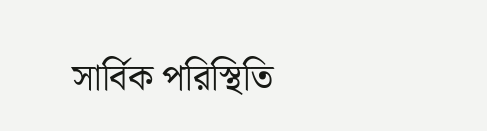সার্বিক পরিস্থিতি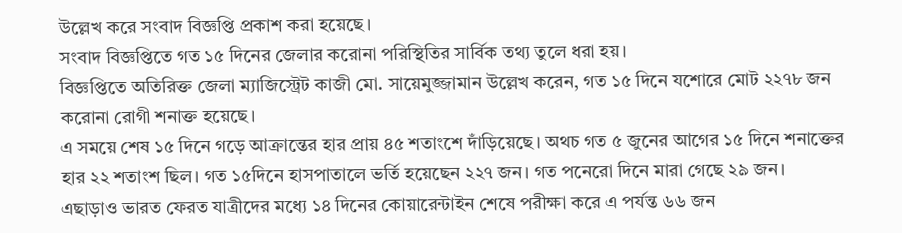উল্লেখ করে সংবাদ বিজ্ঞপ্তি প্রকাশ করা হয়েছে।
সংবাদ বিজ্ঞপ্তিতে গত ১৫ দিনের জেলার করোনা পরিস্থিতির সার্বিক তথ্য তুলে ধরা হয়।
বিজ্ঞপ্তিতে অতিরিক্ত জেলা ম্যাজিস্ট্রেট কাজী মো. সায়েমুজ্জামান উল্লেখ করেন, গত ১৫ দিনে যশোরে মোট ২২৭৮ জন করোনা রোগী শনাক্ত হয়েছে।
এ সময়ে শেষ ১৫ দিনে গড়ে আক্রান্তের হার প্রায় ৪৫ শতাংশে দাঁড়িয়েছে। অথচ গত ৫ জুনের আগের ১৫ দিনে শনাক্তের হার ২২ শতাংশ ছিল। গত ১৫দিনে হাসপাতালে ভর্তি হয়েছেন ২২৭ জন। গত পনেরো দিনে মারা গেছে ২৯ জন।
এছাড়াও ভারত ফেরত যাত্রীদের মধ্যে ১৪ দিনের কোয়ারেন্টাইন শেষে পরীক্ষা করে এ পর্যন্ত ৬৬ জন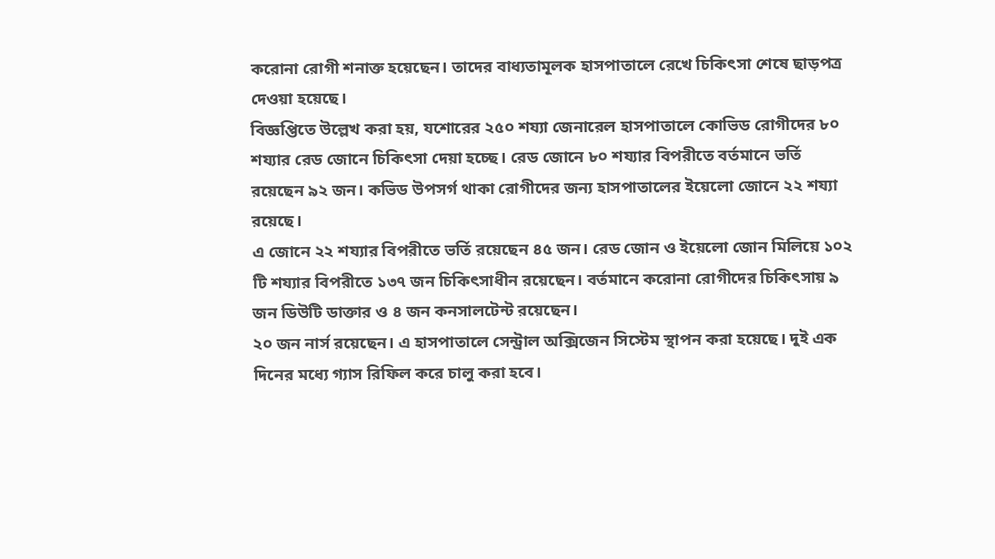করোনা রোগী শনাক্ত হয়েছেন। তাদের বাধ্যতামূলক হাসপাতালে রেখে চিকিৎসা শেষে ছাড়পত্র দেওয়া হয়েছে।
বিজ্ঞপ্তিতে উল্লেখ করা হয়, যশোরের ২৫০ শয্যা জেনারেল হাসপাতালে কোভিড রোগীদের ৮০ শয্যার রেড জোনে চিকিৎসা দেয়া হচ্ছে। রেড জোনে ৮০ শয্যার বিপরীতে বর্তমানে ভর্তি রয়েছেন ৯২ জন। কভিড উপসর্গ থাকা রোগীদের জন্য হাসপাতালের ইয়েলো জোনে ২২ শয্যা রয়েছে।
এ জোনে ২২ শয্যার বিপরীতে ভর্তি রয়েছেন ৪৫ জন। রেড জোন ও ইয়েলো জোন মিলিয়ে ১০২ টি শয্যার বিপরীতে ১৩৭ জন চিকিৎসাধীন রয়েছেন। বর্তমানে করোনা রোগীদের চিকিৎসায় ৯ জন ডিউটি ডাক্তার ও ৪ জন কনসালটেন্ট রয়েছেন।
২০ জন নার্স রয়েছেন। এ হাসপাতালে সেন্ট্রাল অক্সিজেন সিস্টেম স্থাপন করা হয়েছে। দুই এক দিনের মধ্যে গ্যাস রিফিল করে চালু করা হবে।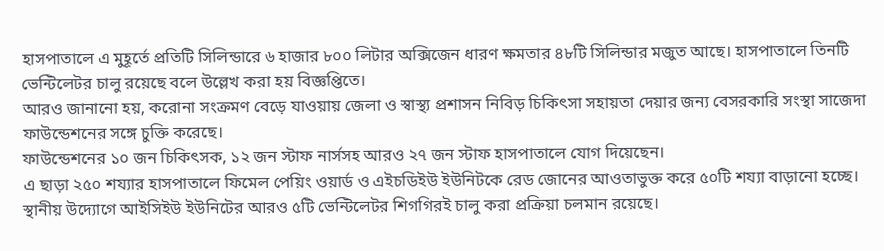হাসপাতালে এ মুহূর্তে প্রতিটি সিলিন্ডারে ৬ হাজার ৮০০ লিটার অক্সিজেন ধারণ ক্ষমতার ৪৮টি সিলিন্ডার মজুত আছে। হাসপাতালে তিনটি ভেন্টিলেটর চালু রয়েছে বলে উল্লেখ করা হয় বিজ্ঞপ্তিতে।
আরও জানানো হয়, করোনা সংক্রমণ বেড়ে যাওয়ায় জেলা ও স্বাস্থ্য প্রশাসন নিবিড় চিকিৎসা সহায়তা দেয়ার জন্য বেসরকারি সংস্থা সাজেদা ফাউন্ডেশনের সঙ্গে চুক্তি করেছে।
ফাউন্ডেশনের ১০ জন চিকিৎসক, ১২ জন স্টাফ নার্সসহ আরও ২৭ জন স্টাফ হাসপাতালে যোগ দিয়েছেন।
এ ছাড়া ২৫০ শয্যার হাসপাতালে ফিমেল পেয়িং ওয়ার্ড ও এইচডিইউ ইউনিটকে রেড জোনের আওতাভুক্ত করে ৫০টি শয্যা বাড়ানো হচ্ছে। স্থানীয় উদ্যোগে আইসিইউ ইউনিটের আরও ৫টি ভেন্টিলেটর শিগগিরই চালু করা প্রক্রিয়া চলমান রয়েছে।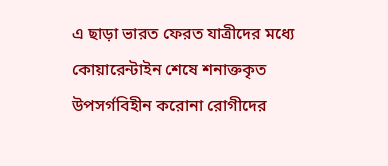এ ছাড়া ভারত ফেরত যাত্রীদের মধ্যে কোয়ারেন্টাইন শেষে শনাক্তকৃত উপসর্গবিহীন করোনা রোগীদের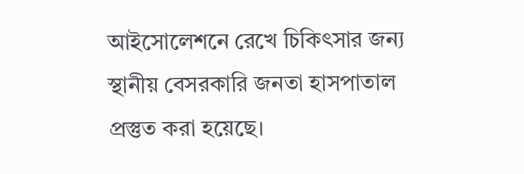আইসোলেশনে রেখে চিকিৎসার জন্য স্থানীয় বেসরকারি জনতা হাসপাতাল প্রস্তুত করা হয়েছে।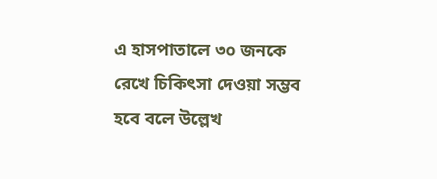এ হাসপাতালে ৩০ জনকে রেখে চিকিৎসা দেওয়া সম্ভব হবে বলে উল্লেখ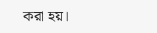করা হয়।